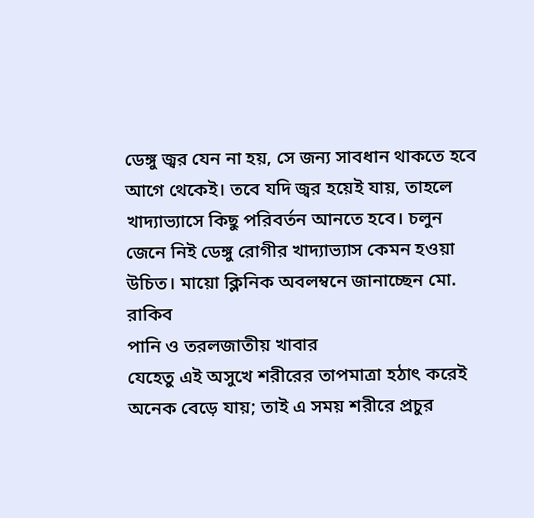ডেঙ্গু জ্বর যেন না হয়, সে জন্য সাবধান থাকতে হবে আগে থেকেই। তবে যদি জ্বর হয়েই যায়, তাহলে খাদ্যাভ্যাসে কিছু পরিবর্তন আনতে হবে। চলুন জেনে নিই ডেঙ্গু রোগীর খাদ্যাভ্যাস কেমন হওয়া উচিত। মায়ো ক্লিনিক অবলম্বনে জানাচ্ছেন মো. রাকিব
পানি ও তরলজাতীয় খাবার
যেহেতু এই অসুখে শরীরের তাপমাত্রা হঠাৎ করেই অনেক বেড়ে যায়; তাই এ সময় শরীরে প্রচুর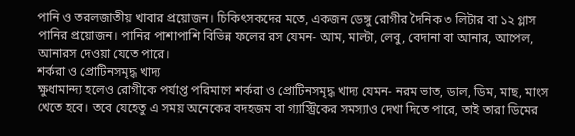পানি ও তরলজাতীয় খাবার প্রয়োজন। চিকিৎসকদের মতে, একজন ডেঙ্গু রোগীর দৈনিক ৩ লিটার বা ১২ গ্লাস পানির প্রয়োজন। পানির পাশাপাশি বিভিন্ন ফলের রস যেমন- আম, মাল্টা, লেবু, বেদানা বা আনার, আপেল, আনারস দেওয়া যেতে পারে।
শর্করা ও প্রোটিনসমৃদ্ধ খাদ্য
ক্ষুধামান্দ্য হলেও রোগীকে পর্যাপ্ত পরিমাণে শর্করা ও প্রোটিনসমৃদ্ধ খাদ্য যেমন- নরম ভাত, ডাল, ডিম, মাছ, মাংস খেতে হবে। তবে যেহেতু এ সময় অনেকের বদহজম বা গ্যাস্ট্রিকের সমস্যাও দেখা দিতে পারে, তাই তারা ডিমের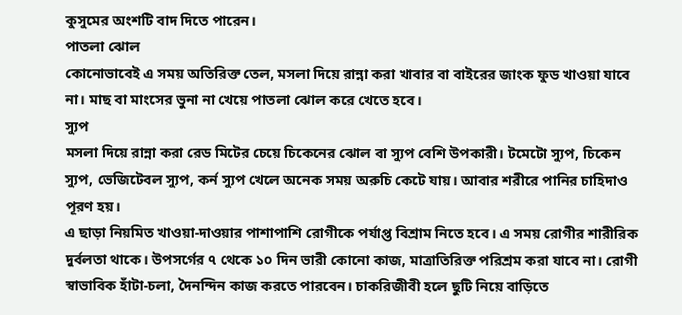কুসুমের অংশটি বাদ দিতে পারেন।
পাতলা ঝোল
কোনোভাবেই এ সময় অতিরিক্ত তেল, মসলা দিয়ে রান্না করা খাবার বা বাইরের জাংক ফুড খাওয়া যাবে না। মাছ বা মাংসের ভুনা না খেয়ে পাতলা ঝোল করে খেতে হবে।
স্যুপ
মসলা দিয়ে রান্না করা রেড মিটের চেয়ে চিকেনের ঝোল বা স্যুপ বেশি উপকারী। টমেটো স্যুপ, চিকেন স্যুপ, ভেজিটেবল স্যুপ, কর্ন স্যুপ খেলে অনেক সময় অরুচি কেটে যায়। আবার শরীরে পানির চাহিদাও পূরণ হয়।
এ ছাড়া নিয়মিত খাওয়া-দাওয়ার পাশাপাশি রোগীকে পর্যাপ্ত বিশ্রাম নিতে হবে। এ সময় রোগীর শারীরিক দুর্বলতা থাকে। উপসর্গের ৭ থেকে ১০ দিন ভারী কোনো কাজ, মাত্রাতিরিক্ত পরিশ্রম করা যাবে না। রোগী স্বাভাবিক হাঁটা-চলা, দৈনন্দিন কাজ করতে পারবেন। চাকরিজীবী হলে ছুটি নিয়ে বাড়িতে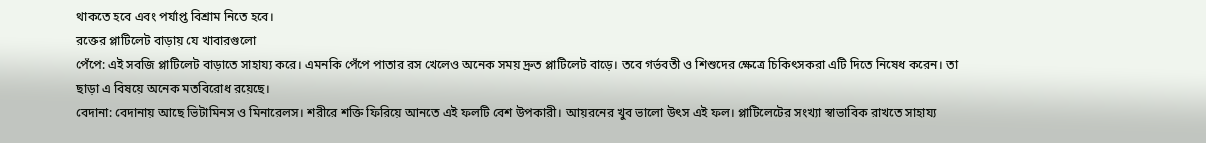থাকতে হবে এবং পর্যাপ্ত বিশ্রাম নিতে হবে।
রক্তের প্লাটিলেট বাড়ায় যে খাবারগুলো
পেঁপে: এই সবজি প্লাটিলেট বাড়াতে সাহায্য করে। এমনকি পেঁপে পাতার রস খেলেও অনেক সময় দ্রুত প্লাটিলেট বাড়ে। তবে গর্ভবতী ও শিশুদের ক্ষেত্রে চিকিৎসকরা এটি দিতে নিষেধ করেন। তা ছাড়া এ বিষয়ে অনেক মতবিরোধ রয়েছে।
বেদানা: বেদানায় আছে ভিটামিনস ও মিনারেলস। শরীরে শক্তি ফিরিয়ে আনতে এই ফলটি বেশ উপকারী। আয়রনের খুব ভালো উৎস এই ফল। প্লাটিলেটের সংখ্যা স্বাভাবিক রাখতে সাহায্য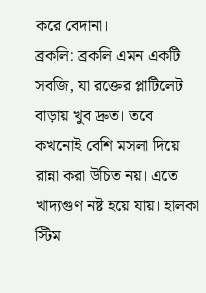করে বেদানা।
ব্রকলি: ব্রকলি এমন একটি সবজি, যা রক্তের প্লাটিলেট বাড়ায় খুব দ্রুত। তবে কখনোই বেশি মসলা দিয়ে রান্না করা উচিত নয়। এতে খাদ্যগুণ নষ্ট হয়ে যায়। হালকা স্টিম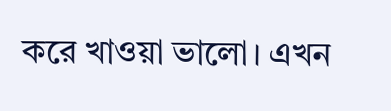করে খাওয়া ভালো। এখন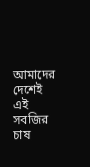আমাদের দেশেই এই সবজির চাষ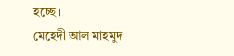হচ্ছে।
মেহেদী আল মাহমুদ